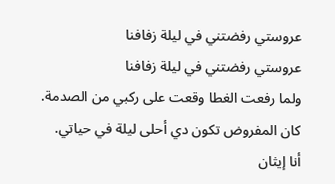عروستي رفضتني في ليلة زفافنا
عروستي رفضتني في ليلة زفافنا
ولما رفعت الغطا وقعت على ركبي من الصدمة.
كان المفروض تكون دي أحلى ليلة في حياتي.
أنا إيثان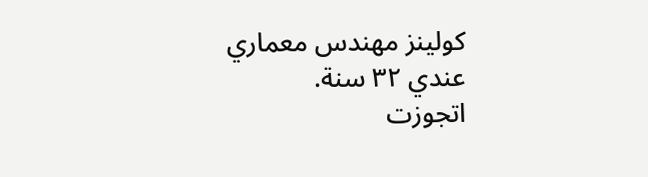كولينز مهندس معماري عندي ٣٢ سنة.
اتجوزت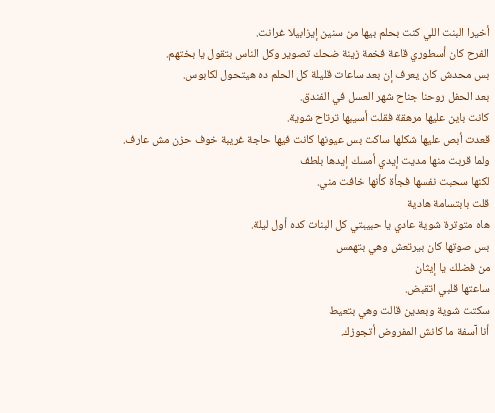أخيرا البنت اللي كنت بحلم بيها من سنين إيزابيلا غرانت.
الفرح كان أسطوري قاعة فخمة زينة ضحك تصوير وكل الناس بتقول يا بختهم.
بس محدش كان يعرف إن بعد ساعات قليلة كل الحلم ده هيتحول لكابوس.
بعد الحفل روحنا جناح شهر العسل في الفندق.
كانت باين عليها مرهقة فقلت أسيبها ترتاح شوية.
قعدت أبص عليها شكلها ساكت بس عيونها كانت فيها حاجة غريبة خوف حزن مش عارف.
ولما قربت منها مديت إيدي أمسك إيدها بلطف
لكنها سحبت نفسها فجأة كأنها خافت مني.
قلت بابتسامة هادية
هاه متوترة شوية عادي يا حبيبتي كل البنات كده أول ليلة.
بس صوتها كان بيرتعش وهي بتهمس
من فضلك يا إيثان
ساعتها قلبي اتقبض.
سكتت شوية وبعدين قالت وهي بتعيط
أنا آسفة ما كانش المفروض أتجوزك.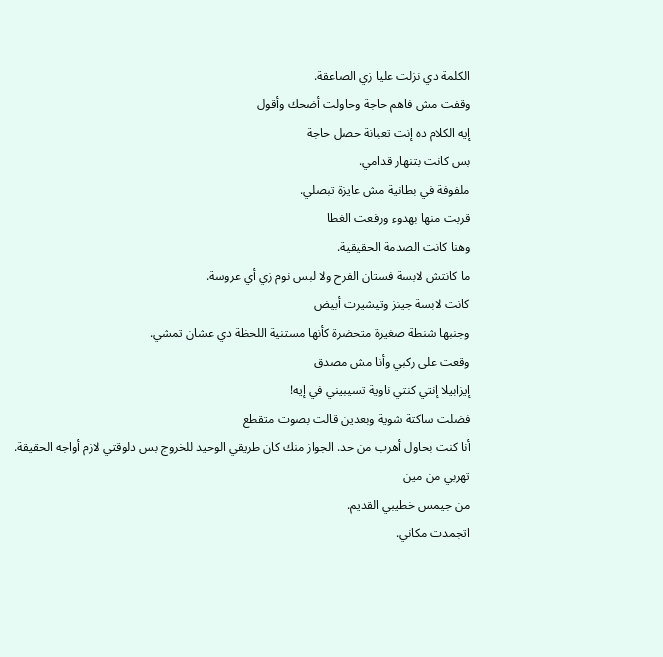الكلمة دي نزلت عليا زي الصاعقة.
وقفت مش فاهم حاجة وحاولت أضحك وأقول
إيه الكلام ده إنت تعبانة حصل حاجة
بس كانت بتنهار قدامي.
ملفوفة في بطانية مش عايزة تبصلي.
قربت منها بهدوء ورفعت الغطا
وهنا كانت الصدمة الحقيقية.
ما كانتش لابسة فستان الفرح ولا لبس نوم زي أي عروسة.
كانت لابسة جينز وتيشيرت أبيض
وجنبها شنطة صغيرة متحضرة كأنها مستنية اللحظة دي عشان تمشي.
وقعت على ركبي وأنا مش مصدق
إيزابيلا إنتي كنتي ناوية تسيبيني في إيه!
فضلت ساكتة شوية وبعدين قالت بصوت متقطع
أنا كنت بحاول أهرب من حد. الجواز منك كان طريقي الوحيد للخروج بس دلوقتي لازم أواجه الحقيقة.
تهربي من مين
من جيمس خطيبي القديم.
اتجمدت مكاني.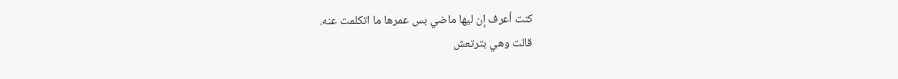كنت أعرف إن ليها ماضي بس عمرها ما اتكلمت عنه.
قالت وهي بترتعش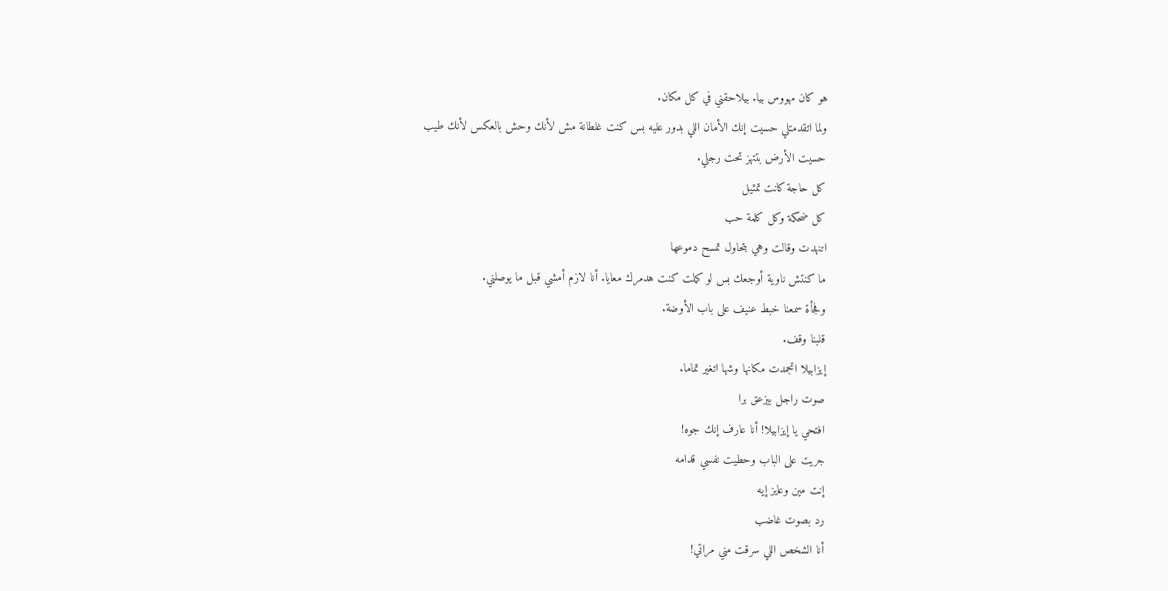هو كان مهووس بيا. بيلاحقني في كل مكان.
ولما اتقدمتلي حسيت إنك الأمان اللي بدور عليه بس كنت غلطانة مش لأنك وحش بالعكس لأنك طيب
حسيت الأرض بتتهز تحت رجلي.
كل حاجة كانت تمثيل
كل ضحكة وكل كلمة حب
اتنهدت وقالت وهي بتحاول تمسح دموعها
ما كنتش ناوية أوجعك بس لو كملت كنت هدمرك معايا. أنا لازم أمشي قبل ما يوصلني.
وفجأة سمعنا خبط عنيف على باب الأوضة.
قلبنا وقف.
إيزابيلا اتجمدت مكانها وشها اتغير تماما.
صوت راجل بيزعق برا
افتحي يا إيزابيلا! أنا عارف إنك جوه!
جريت على الباب وحطيت نفسي قدامه
إنت مين وعايز إيه
رد بصوت غاضب
أنا الشخص اللي سرقت مني مراتي!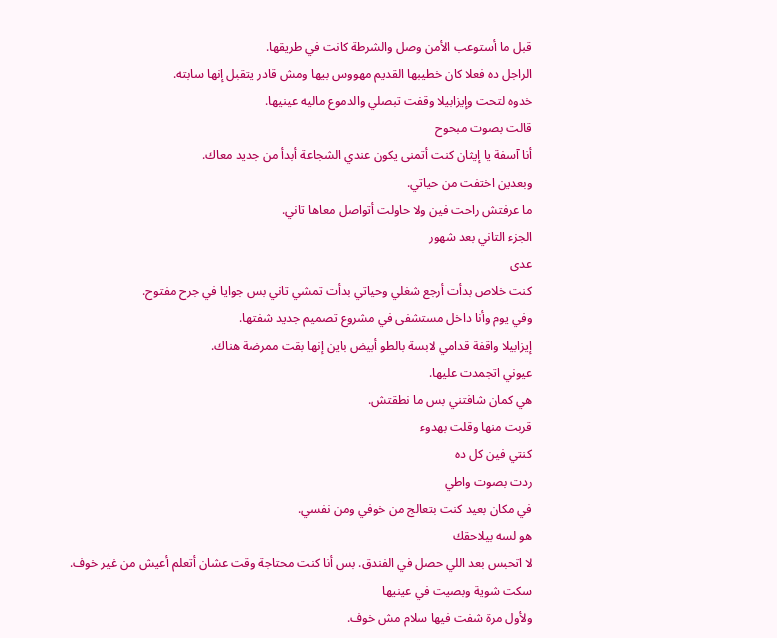قبل ما أستوعب الأمن وصل والشرطة كانت في طريقها.
الراجل ده فعلا كان خطيبها القديم مهووس بيها ومش قادر يتقبل إنها سابته.
خدوه لتحت وإيزابيلا وقفت تبصلي والدموع ماليه عينيها.
قالت بصوت مبحوح
أنا آسفة يا إيثان كنت أتمنى يكون عندي الشجاعة أبدأ من جديد معاك.
وبعدين اختفت من حياتي.
ما عرفتش راحت فين ولا حاولت أتواصل معاها تاني.
الجزء التاني بعد شهور
عدى
كنت خلاص بدأت أرجع شغلي وحياتي بدأت تمشي تاني بس جوايا في جرح مفتوح.
وفي يوم وأنا داخل مستشفى في مشروع تصميم جديد شفتها.
إيزابيلا واقفة قدامي لابسة بالطو أبيض باين إنها بقت ممرضة هناك.
عيوني اتجمدت عليها.
هي كمان شافتني بس ما نطقتش.
قربت منها وقلت بهدوء
كنتي فين كل ده
ردت بصوت واطي
في مكان بعيد كنت بتعالج من خوفي ومن نفسي.
هو لسه بيلاحقك
لا اتحبس بعد اللي حصل في الفندق. بس أنا كنت محتاجة وقت عشان أتعلم أعيش من غير خوف.
سكت شوية وبصيت في عينيها
ولأول مرة شفت فيها سلام مش خوف.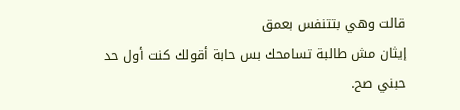قالت وهي بتتنفس بعمق
إيثان مش طالبة تسامحك بس حابة أقولك كنت أول حد حبني صح.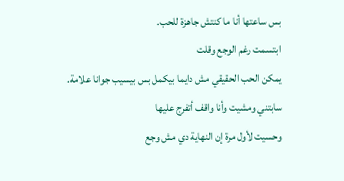بس ساعتها أنا ما كنتش جاهزة للحب.
ابتسمت رغم الوجع وقلت
يمكن الحب الحقيقي مش دايما بيكمل بس بيسيب جوانا علامة.
سابتني ومشيت وأنا واقف أتفرج عليها
وحسيت لأول مرة إن النهاية دي مش وجع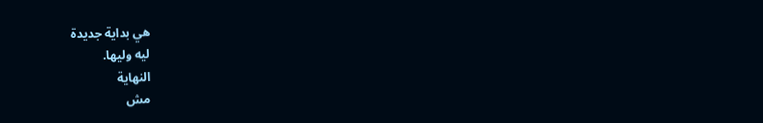هي بداية جديدة
ليه وليها.
النهاية
مش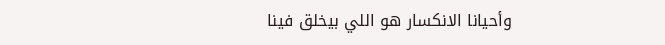وأحيانا الانكسار هو اللي بيخلق فينا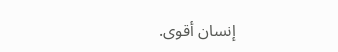إنسان أقوى.